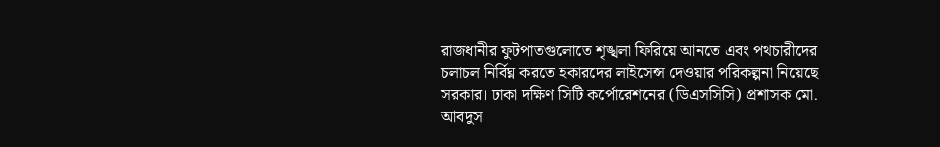রাজধানীর ফুটপাতগুলোতে শৃঙ্খলা ফিরিয়ে আনতে এবং পথচারীদের চলাচল নির্বিঘ্ন করতে হকারদের লাইসেন্স দেওয়ার পরিকল্পনা নিয়েছে সরকার। ঢাকা দক্ষিণ সিটি কর্পোরেশনের (ডিএসসিসি) প্রশাসক মো. আবদুস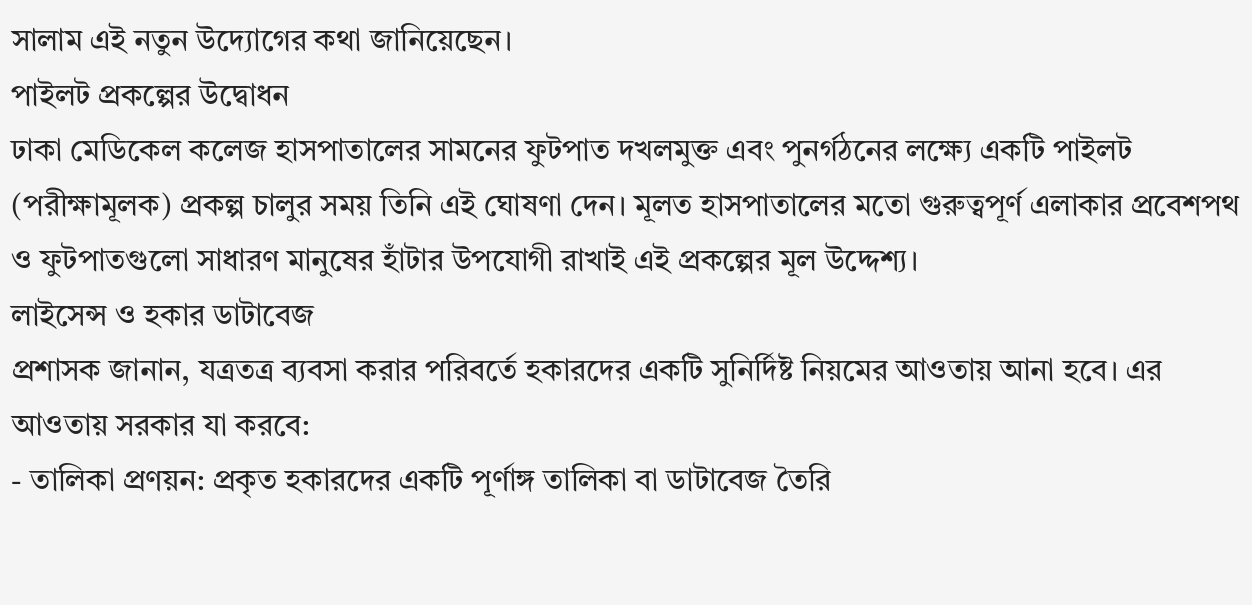সালাম এই নতুন উদ্যোগের কথা জানিয়েছেন।
পাইলট প্রকল্পের উদ্বোধন
ঢাকা মেডিকেল কলেজ হাসপাতালের সামনের ফুটপাত দখলমুক্ত এবং পুনর্গঠনের লক্ষ্যে একটি পাইলট (পরীক্ষামূলক) প্রকল্প চালুর সময় তিনি এই ঘোষণা দেন। মূলত হাসপাতালের মতো গুরুত্বপূর্ণ এলাকার প্রবেশপথ ও ফুটপাতগুলো সাধারণ মানুষের হাঁটার উপযোগী রাখাই এই প্রকল্পের মূল উদ্দেশ্য।
লাইসেন্স ও হকার ডাটাবেজ
প্রশাসক জানান, যত্রতত্র ব্যবসা করার পরিবর্তে হকারদের একটি সুনির্দিষ্ট নিয়মের আওতায় আনা হবে। এর আওতায় সরকার যা করবে:
- তালিকা প্রণয়ন: প্রকৃত হকারদের একটি পূর্ণাঙ্গ তালিকা বা ডাটাবেজ তৈরি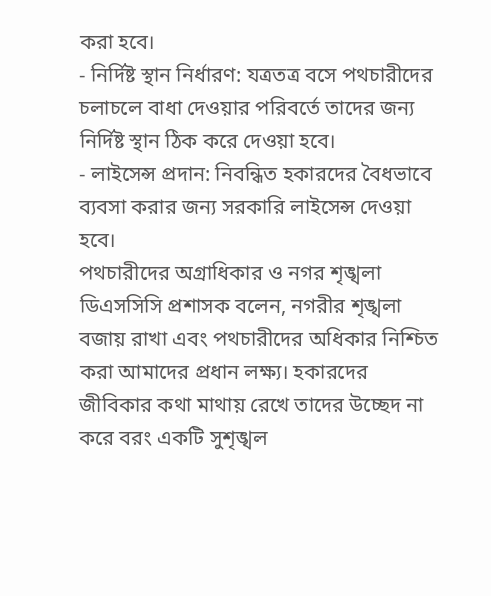করা হবে।
- নির্দিষ্ট স্থান নির্ধারণ: যত্রতত্র বসে পথচারীদের চলাচলে বাধা দেওয়ার পরিবর্তে তাদের জন্য নির্দিষ্ট স্থান ঠিক করে দেওয়া হবে।
- লাইসেন্স প্রদান: নিবন্ধিত হকারদের বৈধভাবে ব্যবসা করার জন্য সরকারি লাইসেন্স দেওয়া হবে।
পথচারীদের অগ্রাধিকার ও নগর শৃঙ্খলা
ডিএসসিসি প্রশাসক বলেন, নগরীর শৃঙ্খলা বজায় রাখা এবং পথচারীদের অধিকার নিশ্চিত করা আমাদের প্রধান লক্ষ্য। হকারদের জীবিকার কথা মাথায় রেখে তাদের উচ্ছেদ না করে বরং একটি সুশৃঙ্খল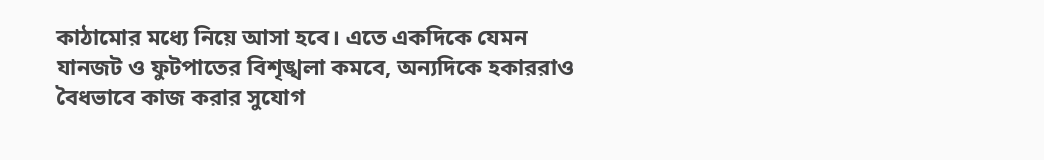কাঠামোর মধ্যে নিয়ে আসা হবে। এতে একদিকে যেমন যানজট ও ফুটপাতের বিশৃঙ্খলা কমবে, অন্যদিকে হকাররাও বৈধভাবে কাজ করার সুযোগ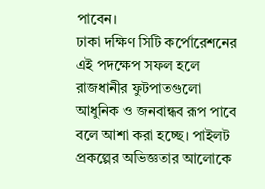পাবেন।
ঢাকা দক্ষিণ সিটি কর্পোরেশনের এই পদক্ষেপ সফল হলে রাজধানীর ফুটপাতগুলো আধুনিক ও জনবান্ধব রূপ পাবে বলে আশা করা হচ্ছে। পাইলট প্রকল্পের অভিজ্ঞতার আলোকে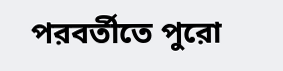পরবর্তীতে পুরো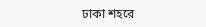ঢাকা শহরে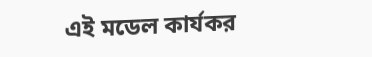এই মডেল কার্যকর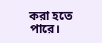করা হতে পারে।